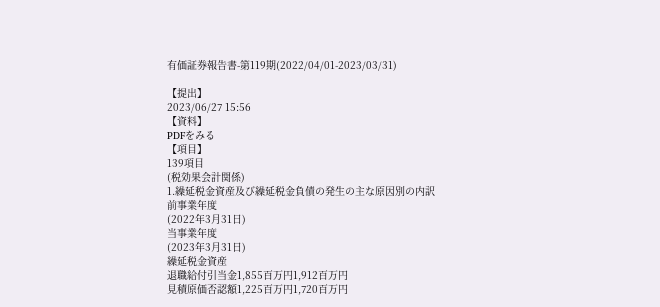有価証券報告書-第119期(2022/04/01-2023/03/31)

【提出】
2023/06/27 15:56
【資料】
PDFをみる
【項目】
139項目
(税効果会計関係)
1.繰延税金資産及び繰延税金負債の発生の主な原因別の内訳
前事業年度
(2022年3月31日)
当事業年度
(2023年3月31日)
繰延税金資産
退職給付引当金1,855百万円1,912百万円
見積原価否認額1,225百万円1,720百万円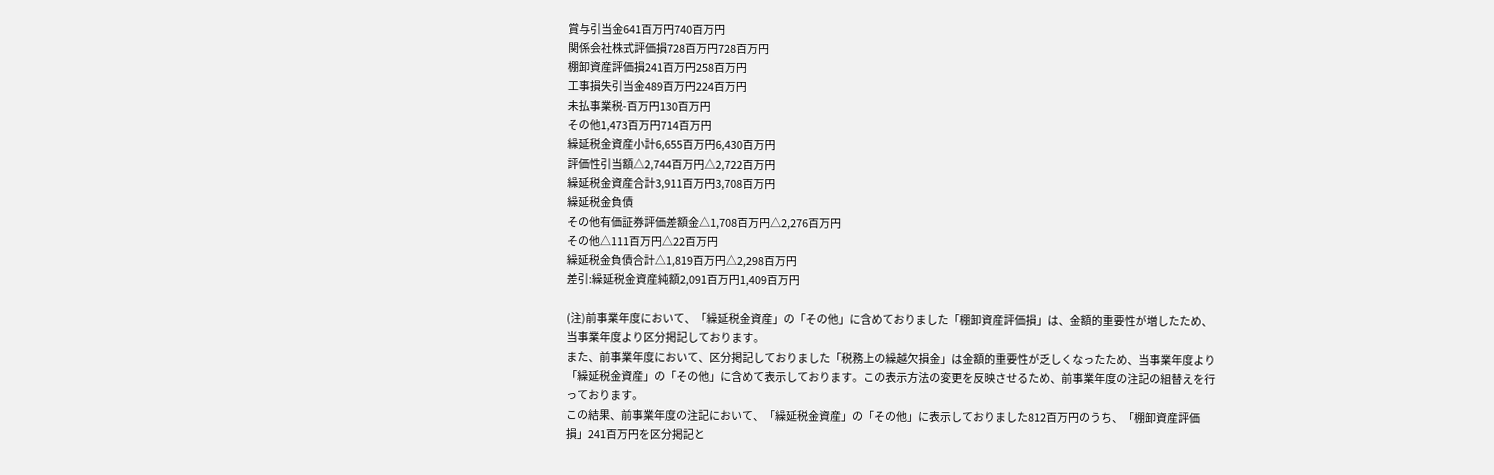賞与引当金641百万円740百万円
関係会社株式評価損728百万円728百万円
棚卸資産評価損241百万円258百万円
工事損失引当金489百万円224百万円
未払事業税-百万円130百万円
その他1,473百万円714百万円
繰延税金資産小計6,655百万円6,430百万円
評価性引当額△2,744百万円△2,722百万円
繰延税金資産合計3,911百万円3,708百万円
繰延税金負債
その他有価証券評価差額金△1,708百万円△2,276百万円
その他△111百万円△22百万円
繰延税金負債合計△1,819百万円△2,298百万円
差引:繰延税金資産純額2,091百万円1,409百万円

(注)前事業年度において、「繰延税金資産」の「その他」に含めておりました「棚卸資産評価損」は、金額的重要性が増したため、当事業年度より区分掲記しております。
また、前事業年度において、区分掲記しておりました「税務上の繰越欠損金」は金額的重要性が乏しくなったため、当事業年度より「繰延税金資産」の「その他」に含めて表示しております。この表示方法の変更を反映させるため、前事業年度の注記の組替えを行っております。
この結果、前事業年度の注記において、「繰延税金資産」の「その他」に表示しておりました812百万円のうち、「棚卸資産評価損」241百万円を区分掲記と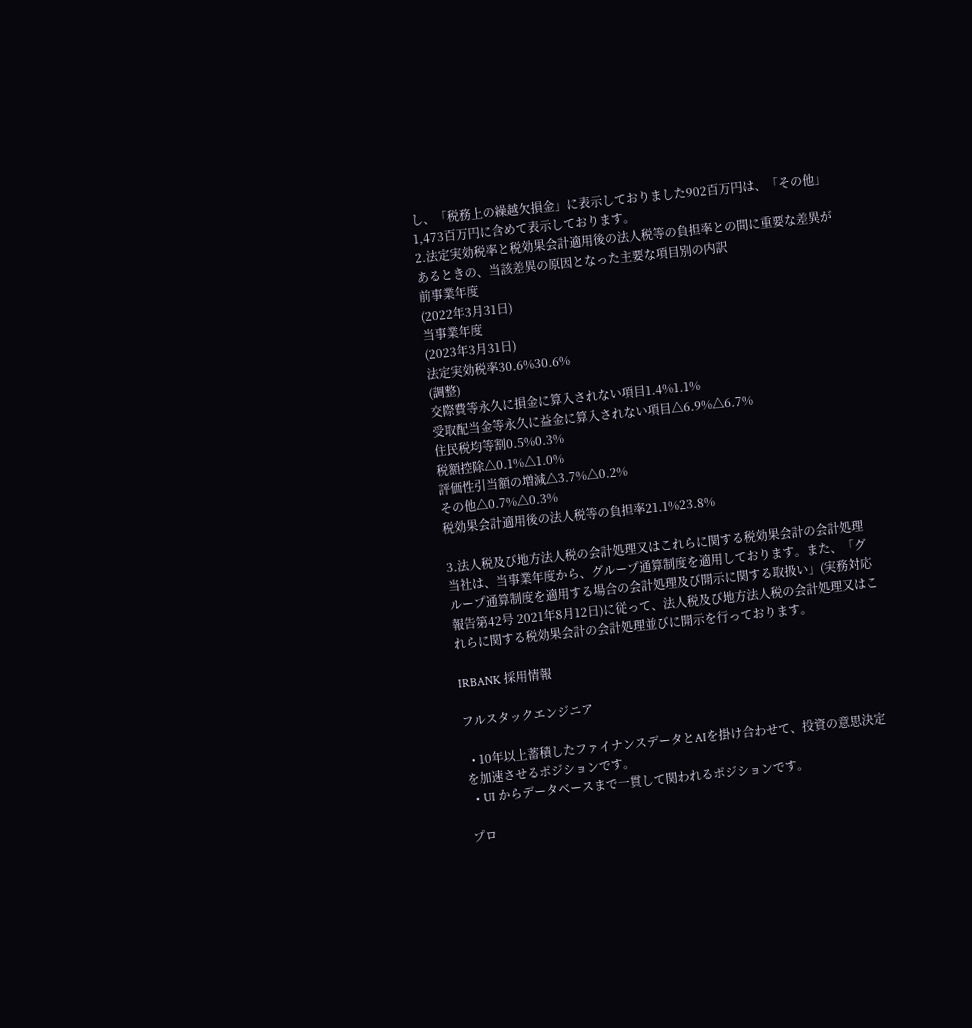し、「税務上の繰越欠損金」に表示しておりました902百万円は、「その他」1,473百万円に含めて表示しております。
2.法定実効税率と税効果会計適用後の法人税等の負担率との間に重要な差異があるときの、当該差異の原因となった主要な項目別の内訳
前事業年度
(2022年3月31日)
当事業年度
(2023年3月31日)
法定実効税率30.6%30.6%
(調整)
交際費等永久に損金に算入されない項目1.4%1.1%
受取配当金等永久に益金に算入されない項目△6.9%△6.7%
住民税均等割0.5%0.3%
税額控除△0.1%△1.0%
評価性引当額の増減△3.7%△0.2%
その他△0.7%△0.3%
税効果会計適用後の法人税等の負担率21.1%23.8%

3.法人税及び地方法人税の会計処理又はこれらに関する税効果会計の会計処理
当社は、当事業年度から、グループ通算制度を適用しております。また、「グループ通算制度を適用する場合の会計処理及び開示に関する取扱い」(実務対応報告第42号 2021年8月12日)に従って、法人税及び地方法人税の会計処理又はこれらに関する税効果会計の会計処理並びに開示を行っております。

IRBANK 採用情報

フルスタックエンジニア

  • 10年以上蓄積したファイナンスデータとAIを掛け合わせて、投資の意思決定を加速させるポジションです。
  • UI からデータベースまで一貫して関われるポジションです。

プロ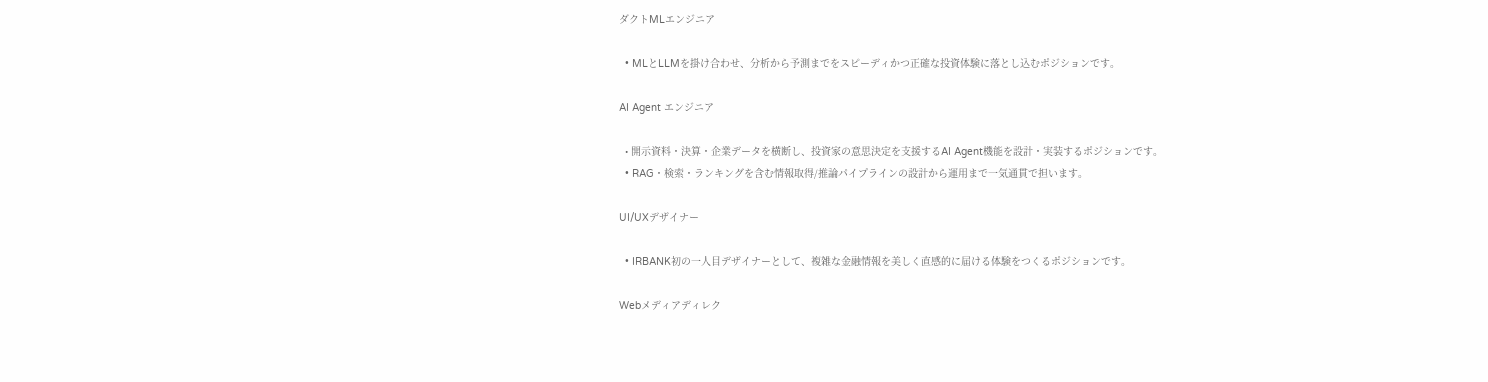ダクトMLエンジニア

  • MLとLLMを掛け合わせ、分析から予測までをスピーディかつ正確な投資体験に落とし込むポジションです。

AI Agent エンジニア

  • 開示資料・決算・企業データを横断し、投資家の意思決定を支援するAI Agent機能を設計・実装するポジションです。
  • RAG・検索・ランキングを含む情報取得/推論パイプラインの設計から運用まで一気通貫で担います。

UI/UXデザイナー

  • IRBANK初の一人目デザイナーとして、複雑な金融情報を美しく直感的に届ける体験をつくるポジションです。

Webメディアディレク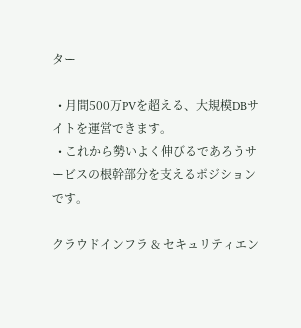ター

  • 月間500万PVを超える、大規模DBサイトを運営できます。
  • これから勢いよく伸びるであろうサービスの根幹部分を支えるポジションです。

クラウドインフラ & セキュリティエン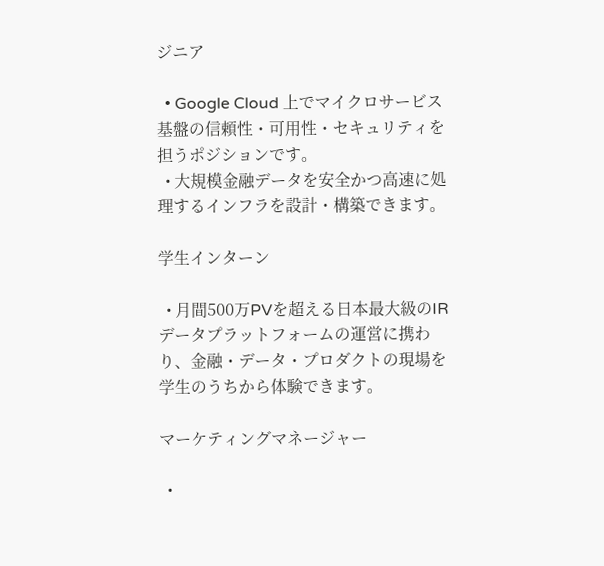ジニア

  • Google Cloud 上でマイクロサービス基盤の信頼性・可用性・セキュリティを担うポジションです。
  • 大規模金融データを安全かつ高速に処理するインフラを設計・構築できます。

学生インターン

  • 月間500万PVを超える日本最大級のIRデータプラットフォームの運営に携わり、金融・データ・プロダクトの現場を学生のうちから体験できます。

マーケティングマネージャー

  •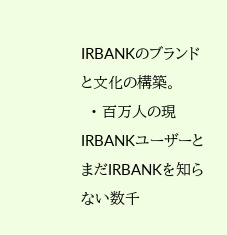IRBANKのブランドと文化の構築。
  • 百万人の現IRBANKユーザーとまだIRBANKを知らない数千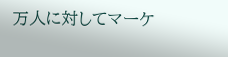万人に対してマーケ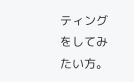ティングをしてみたい方。